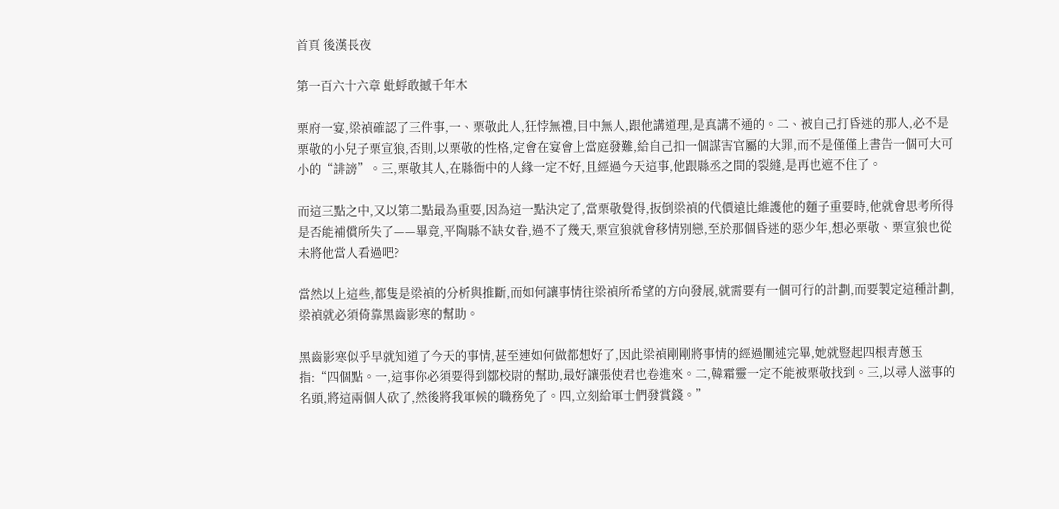首頁 後漢長夜

第一百六十六章 蚍蜉敢撼千年木

栗府一宴,梁禎確認了三件事,一、栗敬此人,狂悖無禮,目中無人,跟他講道理,是真講不通的。二、被自己打昏迷的那人,必不是栗敬的小兒子栗宣狼,否則,以栗敬的性格,定會在宴會上當庭發難,給自己扣一個謀害官屬的大罪,而不是僅僅上書告一個可大可小的“誹謗”。三,栗敬其人,在縣衙中的人緣一定不好,且經過今天這事,他跟縣丞之間的裂縫,是再也遮不住了。

而這三點之中,又以第二點最為重要,因為這一點決定了,當栗敬覺得,扳倒梁禎的代價遠比維護他的麵子重要時,他就會思考所得是否能補償所失了——畢竟,平陶縣不缺女眷,過不了幾天,栗宣狼就會移情別戀,至於那個昏迷的惡少年,想必栗敬、栗宣狼也從未將他當人看過吧?

當然以上這些,都隻是梁禎的分析與推斷,而如何讓事情往梁禎所希望的方向發展,就需要有一個可行的計劃,而要製定這種計劃,梁禎就必須倚靠黑齒影寒的幫助。

黑齒影寒似乎早就知道了今天的事情,甚至連如何做都想好了,因此梁禎剛剛將事情的經過闡述完畢,她就豎起四根青蔥玉指:“四個點。一,這事你必須要得到鄒校尉的幫助,最好讓張使君也卷進來。二,韓霜靈一定不能被栗敬找到。三,以尋人滋事的名頭,將這兩個人砍了,然後將我軍候的職務免了。四,立刻給軍士們發賞錢。”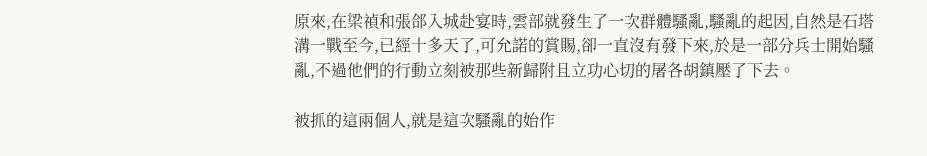原來,在梁禎和張郃入城赴宴時,雲部就發生了一次群體騷亂,騷亂的起因,自然是石塔溝一戰至今,已經十多天了,可允諾的賞賜,卻一直沒有發下來,於是一部分兵士開始騷亂,不過他們的行動立刻被那些新歸附且立功心切的屠各胡鎮壓了下去。

被抓的這兩個人,就是這次騷亂的始作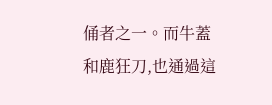俑者之一。而牛蓋和鹿狂刀,也通過這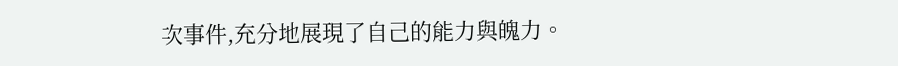次事件,充分地展現了自己的能力與魄力。